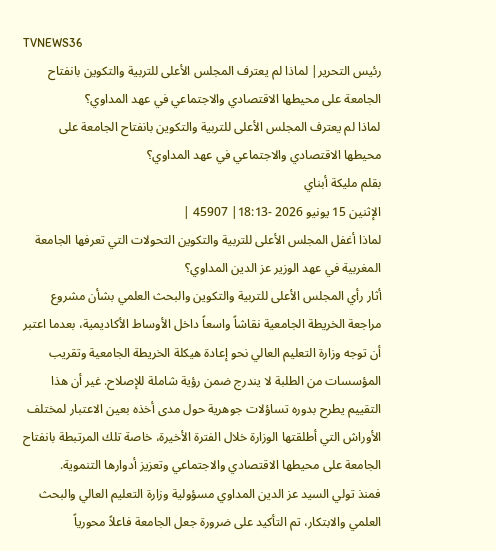TVNEWS36
رئيس التحرير| لماذا لم يعترف المجلس الأعلى للتربية والتكوين بانفتاح الجامعة على محيطها الاقتصادي والاجتماعي في عهد المداوي؟
لماذا لم يعترف المجلس الأعلى للتربية والتكوين بانفتاح الجامعة على محيطها الاقتصادي والاجتماعي في عهد المداوي؟
بقلم مليكة أبناي
الإثنين 15 يونيو 2026 -18:13| 45907 |
لماذا أغفل المجلس الأعلى للتربية والتكوين التحولات التي تعرفها الجامعة المغربية في عهد الوزير عز الدين المداوي؟
أثار رأي المجلس الأعلى للتربية والتكوين والبحث العلمي بشأن مشروع مراجعة الخريطة الجامعية نقاشاً واسعاً داخل الأوساط الأكاديمية، بعدما اعتبر أن توجه وزارة التعليم العالي نحو إعادة هيكلة الخريطة الجامعية وتقريب المؤسسات من الطلبة لا يندرج ضمن رؤية شاملة للإصلاح. غير أن هذا التقييم يطرح بدوره تساؤلات جوهرية حول مدى أخذه بعين الاعتبار لمختلف الأوراش التي أطلقتها الوزارة خلال الفترة الأخيرة، خاصة تلك المرتبطة بانفتاح الجامعة على محيطها الاقتصادي والاجتماعي وتعزيز أدوارها التنموية.
فمنذ تولي السيد عز الدين المداوي مسؤولية وزارة التعليم العالي والبحث العلمي والابتكار، تم التأكيد على ضرورة جعل الجامعة فاعلاً محورياً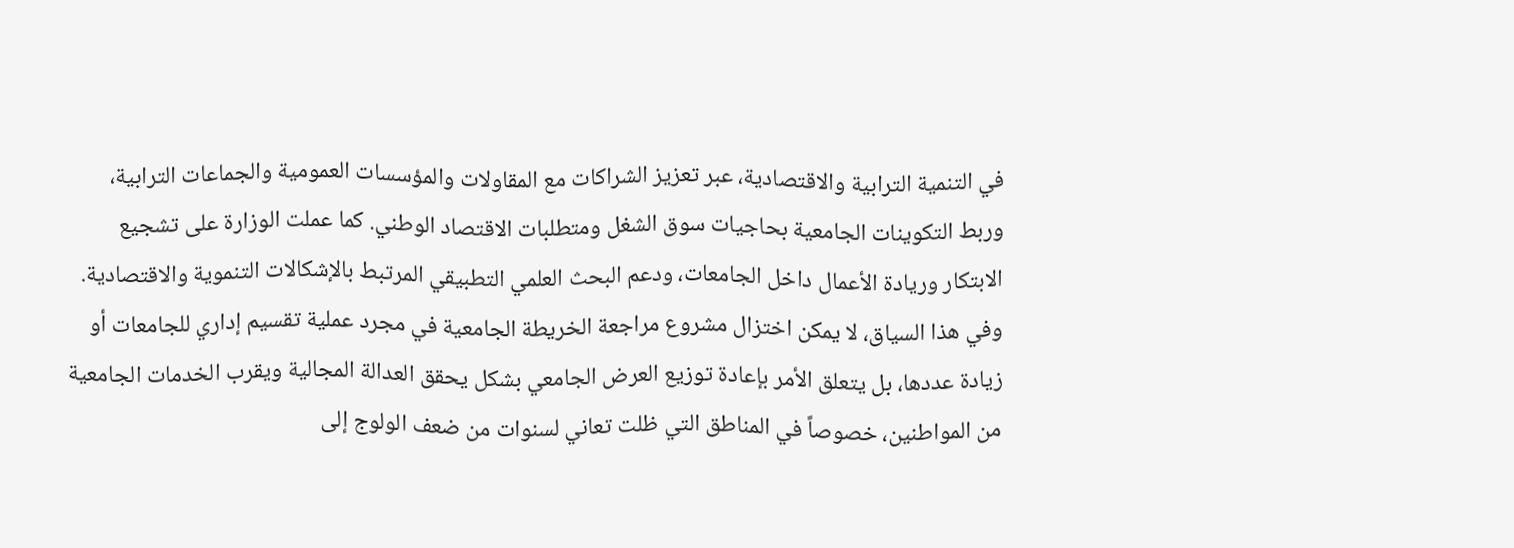في التنمية الترابية والاقتصادية، عبر تعزيز الشراكات مع المقاولات والمؤسسات العمومية والجماعات الترابية، وربط التكوينات الجامعية بحاجيات سوق الشغل ومتطلبات الاقتصاد الوطني. كما عملت الوزارة على تشجيع الابتكار وريادة الأعمال داخل الجامعات، ودعم البحث العلمي التطبيقي المرتبط بالإشكالات التنموية والاقتصادية.
وفي هذا السياق، لا يمكن اختزال مشروع مراجعة الخريطة الجامعية في مجرد عملية تقسيم إداري للجامعات أو زيادة عددها، بل يتعلق الأمر بإعادة توزيع العرض الجامعي بشكل يحقق العدالة المجالية ويقرب الخدمات الجامعية من المواطنين، خصوصاً في المناطق التي ظلت تعاني لسنوات من ضعف الولوج إلى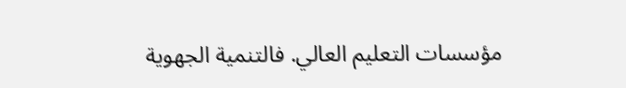مؤسسات التعليم العالي. فالتنمية الجهوية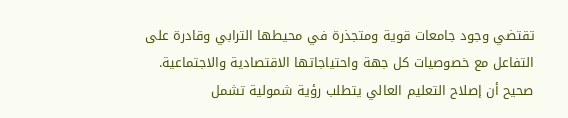تقتضي وجود جامعات قوية ومتجذرة في محيطها الترابي وقادرة على التفاعل مع خصوصيات كل جهة واحتياجاتها الاقتصادية والاجتماعية.
صحيح أن إصلاح التعليم العالي يتطلب رؤية شمولية تشمل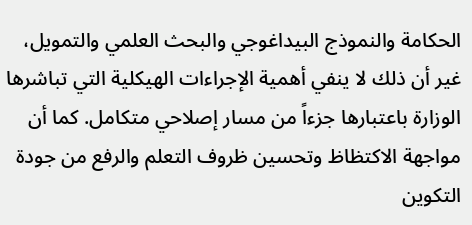الحكامة والنموذج البيداغوجي والبحث العلمي والتمويل، غير أن ذلك لا ينفي أهمية الإجراءات الهيكلية التي تباشرها الوزارة باعتبارها جزءاً من مسار إصلاحي متكامل. كما أن مواجهة الاكتظاظ وتحسين ظروف التعلم والرفع من جودة التكوين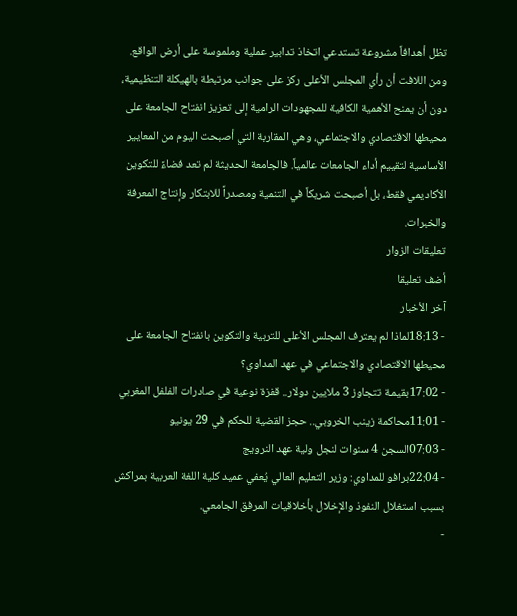تظل أهدافاً مشروعة تستدعي اتخاذ تدابير عملية وملموسة على أرض الواقع.
ومن اللافت أن رأي المجلس الأعلى ركز على جوانب مرتبطة بالهيكلة التنظيمية، دون أن يمنح الأهمية الكافية للمجهودات الرامية إلى تعزيز انفتاح الجامعة على محيطها الاقتصادي والاجتماعي، وهي المقاربة التي أصبحت اليوم من المعايير الأساسية لتقييم أداء الجامعات عالمياً. فالجامعة الحديثة لم تعد فضاءً للتكوين الأكاديمي فقط، بل أصبحت شريكاً في التنمية ومصدراً للابتكار وإنتاج المعرفة والخبرات.
تعليقات الزوار
أضف تعليقا
آخر الأخبار
- 18:13لماذا لم يعترف المجلس الأعلى للتربية والتكوين بانفتاح الجامعة على محيطها الاقتصادي والاجتماعي في عهد المداوي؟
- 17:02بقيمـة تتجاوز 3 ملايين دولار.. قفزة نوعية في صادرات الفلفل المغربي
- 11:01محاكمة زينب الخروبي.. حجز القضية للحكم في 29 يونيو
- 07:03السجن 4 سنوات لنجل ولية عهد النرويج
- 22:04برافو للمداوي: وزير التعليم العالي يُعفي عميد كلية اللغة العربية بمراكش بسبب استغلال النفوذ والإخلال بأخلاقيات المرفق الجامعي.
-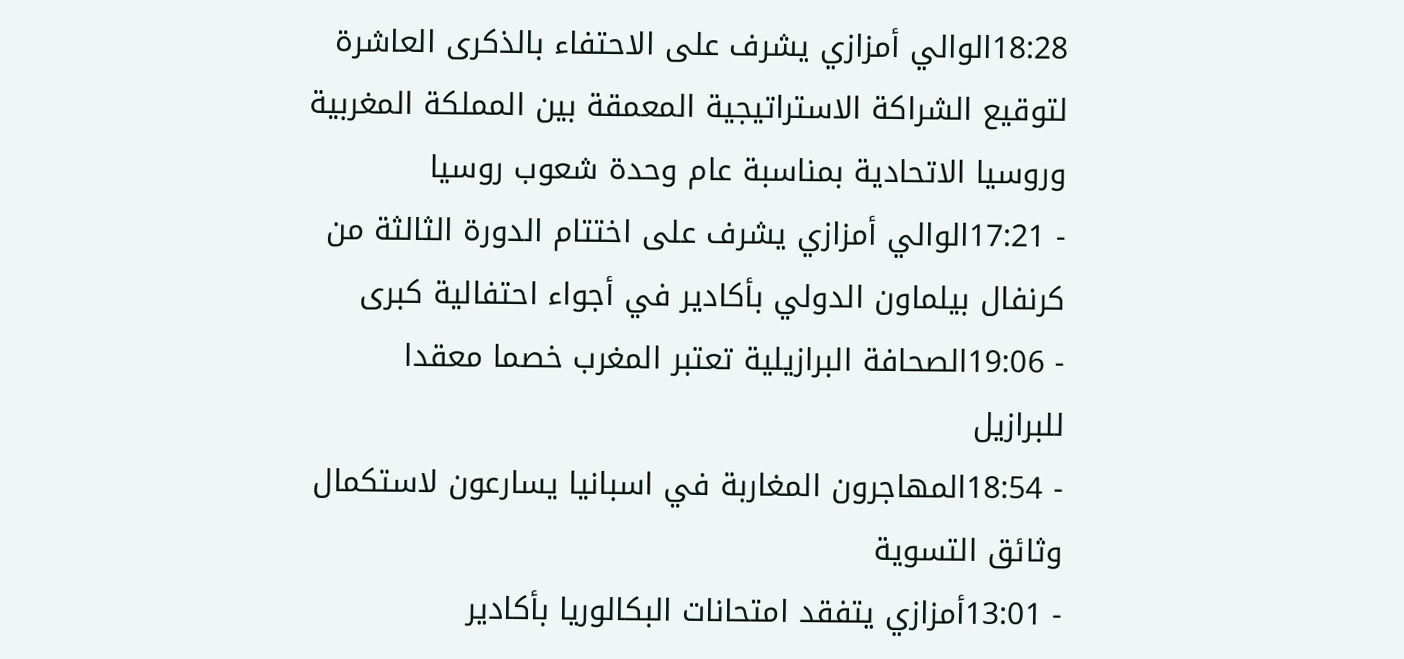18:28الوالي أمزازي يشرف على الاحتفاء بالذكرى العاشرة لتوقيع الشراكة الاستراتيجية المعمقة بين المملكة المغربية وروسيا الاتحادية بمناسبة عام وحدة شعوب روسيا
- 17:21الوالي أمزازي يشرف على اختتام الدورة الثالثة من كرنفال بيلماون الدولي بأكادير في أجواء احتفالية كبرى
- 19:06الصحافة البرازيلية تعتبر المغرب خصما معقدا للبرازيل
- 18:54المهاجرون المغاربة في اسبانيا يسارعون لاستكمال وثائق التسوية
- 13:01أمزازي يتفقد امتحانات البكالوريا بأكادير